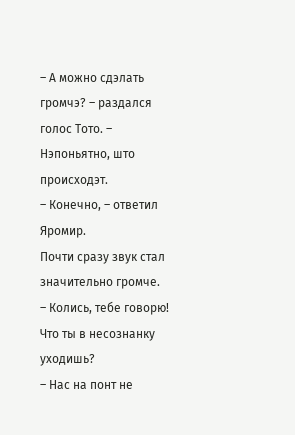– А можно сдэлать громчэ? – раздался голос Тото. – Нэпоньятно, што происходэт.
– Конечно, – ответил Яромир.
Почти сразу звук стал значительно громче.
– Колись, тебе говорю! Что ты в несознанку уходишь?
– Нас на понт не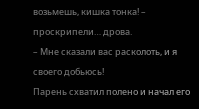возьмешь, кишка тонка! – проскрипели… дрова.
– Мне сказали вас расколоть, и я своего добьюсь!
Парень схватил полено и начал его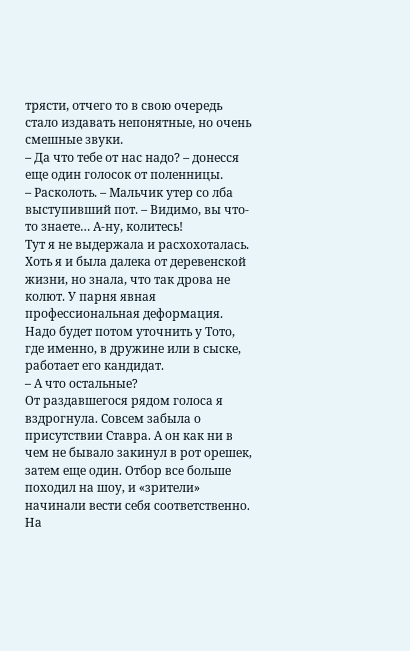трясти, отчего то в свою очередь стало издавать непонятные, но очень смешные звуки.
– Да что тебе от нас надо? – донесся еще один голосок от поленницы.
– Расколоть. – Мальчик утер со лба выступивший пот. – Видимо, вы что-то знаете… А-ну, колитесь!
Тут я не выдержала и расхохоталась. Хоть я и была далека от деревенской жизни, но знала, что так дрова не колют. У парня явная профессиональная деформация. Надо будет потом уточнить у Тото, где именно, в дружине или в сыске, работает его кандидат.
– А что остальные?
От раздавшегося рядом голоса я вздрогнула. Совсем забыла о присутствии Ставра. А он как ни в чем не бывало закинул в рот орешек, затем еще один. Отбор все больше походил на шоу, и «зрители» начинали вести себя соответственно.
На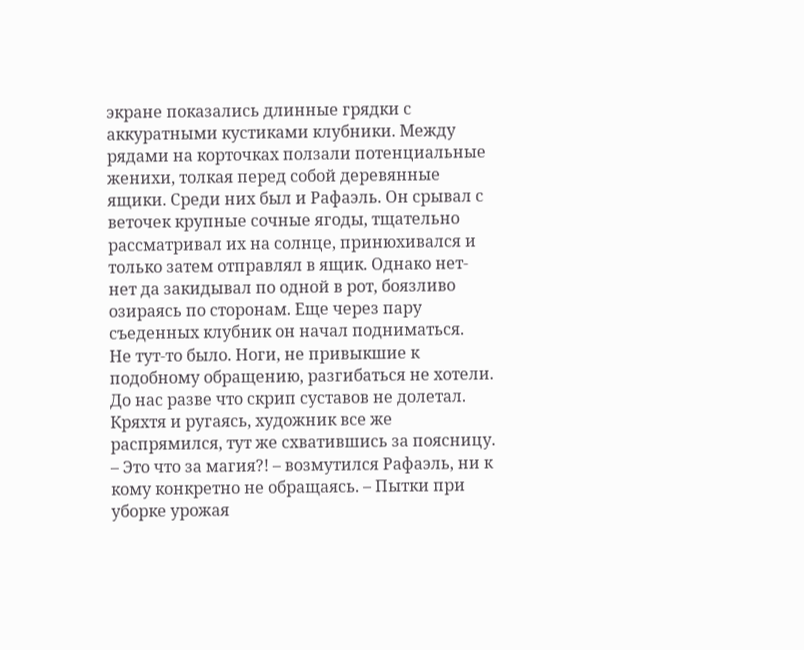экране показались длинные грядки с аккуратными кустиками клубники. Между рядами на корточках ползали потенциальные женихи, толкая перед собой деревянные ящики. Среди них был и Рафаэль. Он срывал с веточек крупные сочные ягоды, тщательно рассматривал их на солнце, принюхивался и только затем отправлял в ящик. Однако нет-нет да закидывал по одной в рот, боязливо озираясь по сторонам. Еще через пару съеденных клубник он начал подниматься.
Не тут-то было. Ноги, не привыкшие к подобному обращению, разгибаться не хотели. До нас разве что скрип суставов не долетал. Кряхтя и ругаясь, художник все же распрямился, тут же схватившись за поясницу.
– Это что за магия?! – возмутился Рафаэль, ни к кому конкретно не обращаясь. – Пытки при уборке урожая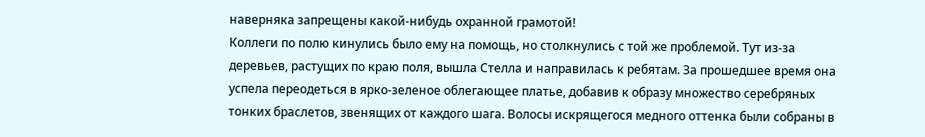наверняка запрещены какой-нибудь охранной грамотой!
Коллеги по полю кинулись было ему на помощь, но столкнулись с той же проблемой. Тут из-за деревьев, растущих по краю поля, вышла Стелла и направилась к ребятам. За прошедшее время она успела переодеться в ярко-зеленое облегающее платье, добавив к образу множество серебряных тонких браслетов, звенящих от каждого шага. Волосы искрящегося медного оттенка были собраны в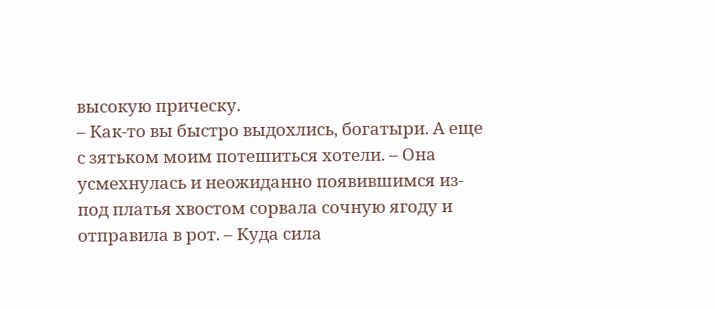высокую прическу.
– Как-то вы быстро выдохлись, богатыри. А еще с зятьком моим потешиться хотели. – Она усмехнулась и неожиданно появившимся из-под платья хвостом сорвала сочную ягоду и отправила в рот. – Куда сила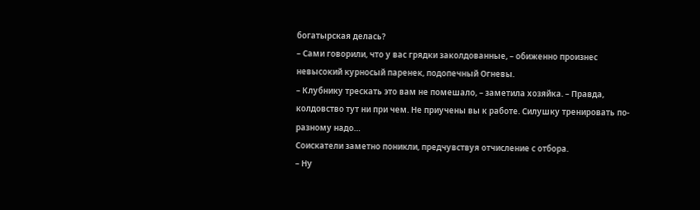богатырская делась?
– Сами говорили, что у вас грядки заколдованные, – обиженно произнес невысокий курносый паренек, подопечный Огневы.
– Клубнику трескать это вам не помешало, – заметила хозяйка. – Правда, колдовство тут ни при чем. Не приучены вы к работе. Силушку тренировать по-разному надо…
Соискатели заметно поникли, предчувствуя отчисление с отбора.
– Ну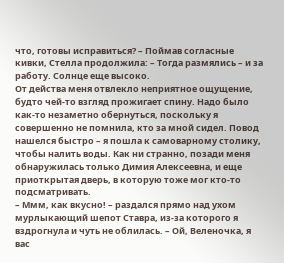что, готовы исправиться? – Поймав согласные кивки, Стелла продолжила: – Тогда размялись – и за работу. Солнце еще высоко.
От действа меня отвлекло неприятное ощущение, будто чей-то взгляд прожигает спину. Надо было как-то незаметно обернуться, поскольку я совершенно не помнила, кто за мной сидел. Повод нашелся быстро – я пошла к самоварному столику, чтобы налить воды. Как ни странно, позади меня обнаружилась только Димия Алексеевна, и еще приоткрытая дверь, в которую тоже мог кто-то подсматривать.
– Ммм, как вкусно! – раздался прямо над ухом мурлыкающий шепот Ставра, из-за которого я вздрогнула и чуть не облилась. – Ой, Веленочка, я вас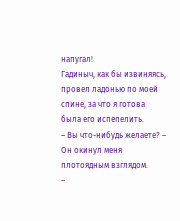напугал!
Гадиныч, как бы извиняясь, провел ладонью по моей спине, за что я готова была его испепелить.
– Вы что-нибудь желаете? – Он окинул меня плотоядным взглядом.
–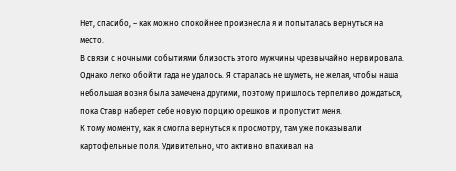Нет, спасибо, – как можно спокойнее произнесла я и попыталась вернуться на место.
В связи с ночными событиями близость этого мужчины чрезвычайно нервировала. Однако легко обойти гада не удалось. Я старалась не шуметь, не желая, чтобы наша небольшая возня была замечена другими, поэтому пришлось терпеливо дождаться, пока Ставр наберет себе новую порцию орешков и пропустит меня.
К тому моменту, как я смогла вернуться к просмотру, там уже показывали картофельные поля. Удивительно, что активно впахивал на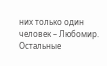них только один человек – Любомир. Остальные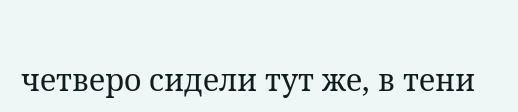четверо сидели тут же, в тени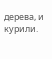дерева, и курили.